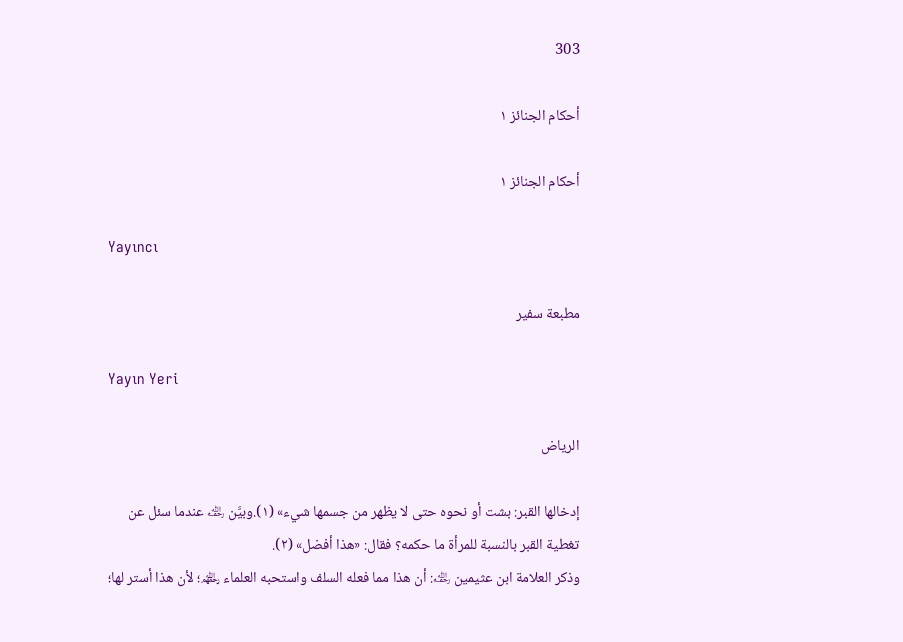303

أحكام الجنائز ١

أحكام الجنائز ١

Yayıncı

مطبعة سفير

Yayın Yeri

الرياض

إدخالها القبر: بشت أو نحوه حتى لا يظهر من جسمها شيء» (١).وبيَّن ﵀ عندما سئل عن تغطية القبر بالنسبة للمرأة ما حكمه؟ فقال: «هذا أفضل» (٢).
وذكر العلامة ابن عثيمين ﵀: أن هذا مما فعله السلف واستحبه العلماء ﵏؛ لأن هذا أستر لها؛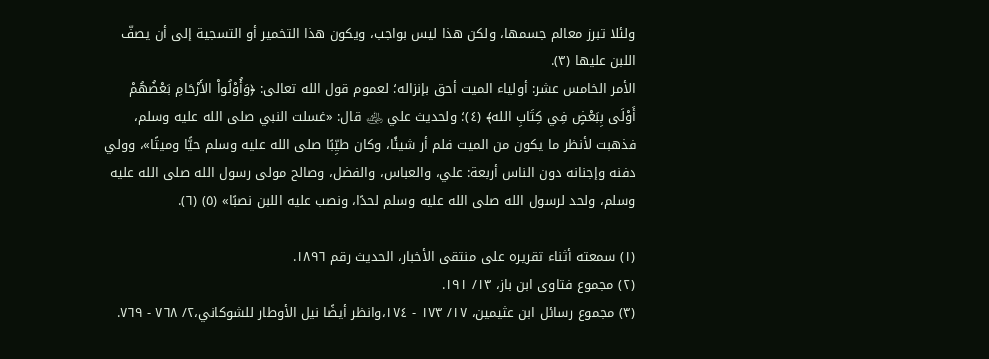ولئلا تبرز معالم جسمها، ولكن هذا ليس بواجب، ويكون هذا التخمير أو التسجية إلى أن يصفّ اللبن عليها (٣).
الأمر الخامس عشر: أولياء الميت أحق بإنزاله؛ لعموم قول الله تعالى: ﴿وَأُوْلُواْ الأَرْحَامِ بَعْضُهُمْ أَوْلَى بِبَعْضٍ فِي كِتَابِ الله﴾ (٤)؛ ولحديث علي ﵁ قال: «غسلت النبي صلى الله عليه وسلم، فذهبت لأنظر ما يكون من الميت فلم أر شيئًا، وكان طيِّبًا صلى الله عليه وسلم حيًّا وميتًا»، وولي دفنه وإجنانه دون الناس أربعة: علي، والعباس، والفضل، وصالح مولى رسول الله صلى الله عليه وسلم، ولحد لرسول الله صلى الله عليه وسلم لحدًا، ونصب عليه اللبن نصبًا» (٥) (٦).

(١) سمعته أثناء تقريره على منتقى الأخبار، الحديث رقم ١٨٩٦.
(٢) مجموع فتاوى ابن باز، ١٣/ ١٩١.
(٣) مجموع رسائل ابن عثيمين، ١٧/ ١٧٣ - ١٧٤،وانظر أيضًا نيل الأوطار للشوكاني،٢/ ٧٦٨ - ٧٦٩.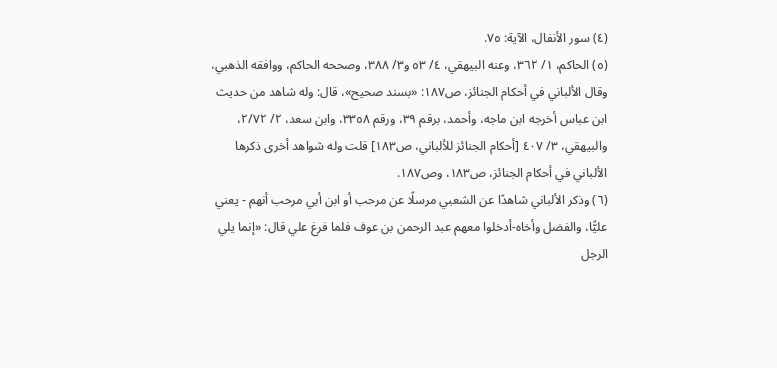(٤) سور الأنفال، الآية: ٧٥.
(٥) الحاكم، ١/ ٣٦٢، وعنه البيهقي، ٤/ ٥٣ و٣/ ٣٨٨، وصححه الحاكم، ووافقه الذهبي، وقال الألباني في أحكام الجنائز، ص١٨٧: «بسند صحيح»، قال: وله شاهد من حديث ابن عباس أخرجه ابن ماجه، وأحمد، برقم ٣٩، ورقم ٣٣٥٨، وابن سعد، ٢/ ٢/٧٢، والبيهقي، ٣/ ٤٠٧ [أحكام الجنائز للألباني، ص١٨٣] قلت وله شواهد أخرى ذكرها الألباني في أحكام الجنائز، ص١٨٣، وص١٨٧.
(٦) وذكر الألباني شاهدًا عن الشعبي مرسلًا عن مرحب أو ابن أبي مرحب أنهم - يعني عليًّا، والفضل وأخاه-أدخلوا معهم عبد الرحمن بن عوف فلما فرغ علي قال: «إنما يلي الرجل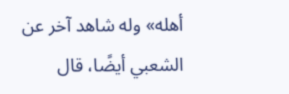أهله» وله شاهد آخر عن الشعبي أيضًا، قال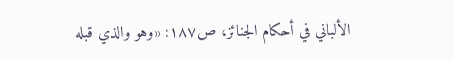الألباني في أحكام الجنائز، ص١٨٧: «وهو والذي قبله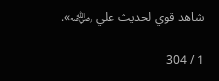شاهد قوي لحديث علي ﵁».

1 / 304